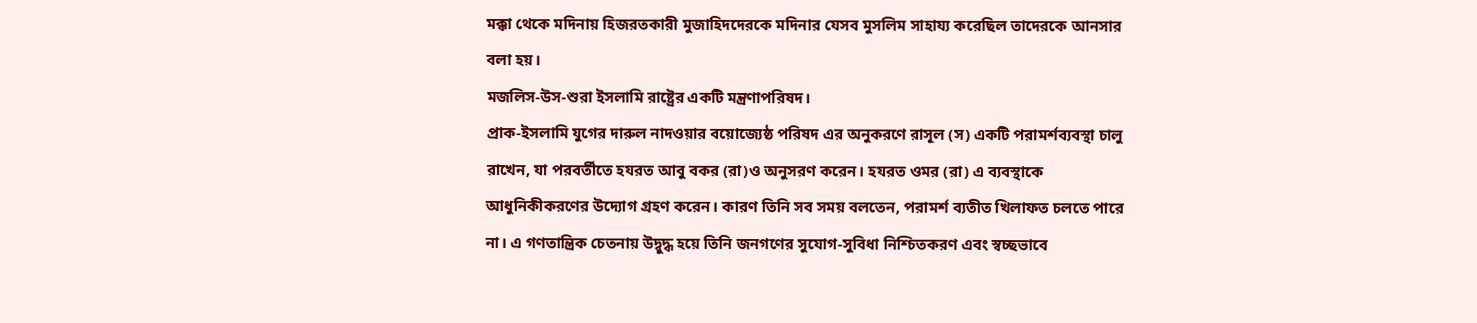মক্কা থেকে মদিনায় হিজরতকারী মুজাহিদদেরকে মদিনার যেসব মুসলিম সাহায্য করেছিল তাদেরকে আনসার বলা হয়।
মজলিস-উস-শুরা ইসলামি রাষ্ট্রের একটি মন্ত্রণাপরিষদ।
প্রাক-ইসলামি যুগের দারুল নাদওয়ার বয়োজ্যেষ্ঠ পরিষদ এর অনুকরণে রাসূল (স) একটি পরামর্শব্যবস্থা চালু রাখেন, যা পরবর্তীতে হযরত আবু বকর (রা)ও অনুসরণ করেন। হযরত ওমর (রা) এ ব্যবস্থাকে আধুনিকীকরণের উদ্যোগ গ্রহণ করেন। কারণ তিনি সব সময় বলতেন, পরামর্শ ব্যতীত খিলাফত চলতে পারে না। এ গণতান্ত্রিক চেতনায় উদ্বুদ্ধ হয়ে তিনি জনগণের সুযোগ-সুবিধা নিশ্চিতকরণ এবং স্বচ্ছভাবে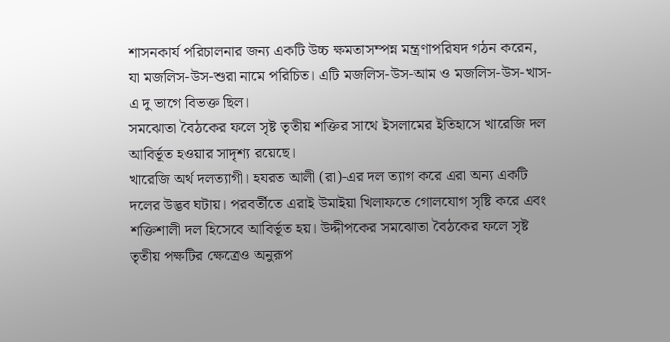শাসনকার্য পরিচালনার জন্য একটি উচ্চ ক্ষমতাসম্পন্ন মন্ত্রণাপরিষদ গঠন করেন, যা মজলিস-উস-শুরা নামে পরিচিত। এটি মজলিস-উস-আম ও মজলিস-উস-খাস-এ দু ভাগে বিভক্ত ছিল।
সমঝোতা বৈঠকের ফলে সৃষ্ট তৃতীয় শক্তির সাথে ইসলামের ইতিহাসে খারেজি দল আবির্ভূত হওয়ার সাদৃশ্য রয়েছে।
খারেজি অর্থ দলত্যাগী। হযরত আলী (রা)-এর দল ত্যাগ করে এরা অন্য একটি দলের উদ্ভব ঘটায়। পরবর্তীতে এরাই উমাইয়া খিলাফতে গোলযোগ সৃষ্টি করে এবং শক্তিশালী দল হিসেবে আবির্ভূত হয়। উদ্দীপকের সমঝোতা বৈঠকের ফলে সৃষ্ট তৃতীয় পক্ষটির ক্ষেত্রেও অনুরূপ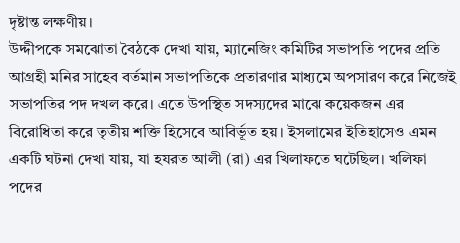দৃষ্টান্ত লক্ষণীয়।
উদ্দীপকে সমঝোতা বৈঠকে দেখা যায়, ম্যানেজিং কমিটির সভাপতি পদের প্রতি আগ্রহী মনির সাহেব বর্তমান সভাপতিকে প্রতারণার মাধ্যমে অপসারণ করে নিজেই সভাপতির পদ দখল করে। এতে উপস্থিত সদস্যদের মাঝে কয়েকজন এর বিরোধিতা করে তৃতীয় শক্তি হিসেবে আবির্ভূত হয়। ইসলামের ইতিহাসেও এমন একটি ঘটনা দেখা যায়, যা হযরত আলী (রা) এর খিলাফতে ঘটেছিল। খলিফা পদের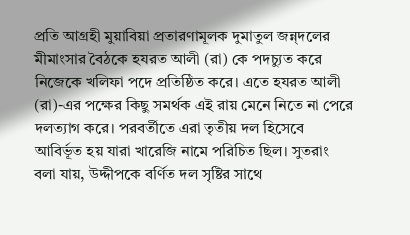প্রতি আগ্রহী মুয়াবিয়া প্রতারণামূলক দুমাতুল জন্ন্দলের মীমাংসার বৈঠকে হযরত আলী (রা) কে পদচ্যুত করে নিজেকে খলিফা পদে প্রতিষ্ঠিত করে। এতে হযরত আলী (রা)-এর পক্ষের কিছু সমর্থক এই রায় মেনে নিতে না পেরে দলত্যাগ করে। পরবর্তীতে এরা তৃতীয় দল হিসেবে আবির্ভূত হয় যারা খারেজি নামে পরিচিত ছিল। সুতরাং বলা যায়, উদ্দীপকে বর্ণিত দল সৃষ্টির সাথে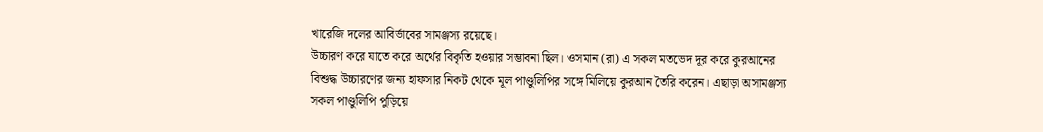খারেজি দলের আবির্ভাবের সামঞ্জস্য রয়েছে।
উচ্চারণ করে যাতে করে অর্থের বিকৃতি হওয়ার সম্ভাবনা ছিল। ওসমান (রা) এ সকল মতভেদ দূর করে কুরআনের বিশুদ্ধ উচ্চারণের জন্য হাফসার নিকট থেকে মূল পাণ্ডুলিপির সঙ্গে মিলিয়ে কুরআন তৈরি করেন। এছাড়া অসামঞ্জস্য সকল পাণ্ডুলিপি পুড়িয়ে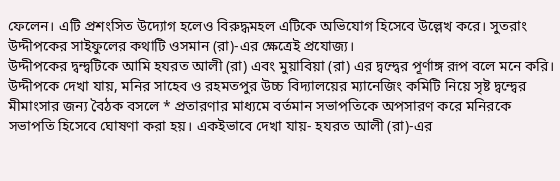ফেলেন। এটি প্রশংসিত উদ্যোগ হলেও বিরুদ্ধমহল এটিকে অভিযোগ হিসেবে উল্লেখ করে। সুতরাং উদ্দীপকের সাইফুলের কথাটি ওসমান (রা)-এর ক্ষেত্রেই প্রযোজ্য।
উদ্দীপকের দ্বন্দ্বটিকে আমি হযরত আলী (রা) এবং মুয়াবিয়া (রা) এর দ্বন্দ্বের পূর্ণাঙ্গ রূপ বলে মনে করি।
উদ্দীপকে দেখা যায়, মনির সাহেব ও রহমতপুর উচ্চ বিদ্যালয়ের ম্যানেজিং কমিটি নিয়ে সৃষ্ট দ্বন্দ্বের মীমাংসার জন্য বৈঠক বসলে * প্রতারণার মাধ্যমে বর্তমান সভাপতিকে অপসারণ করে মনিরকে সভাপতি হিসেবে ঘোষণা করা হয়। একইভাবে দেখা যায়- হযরত আলী (রা)-এর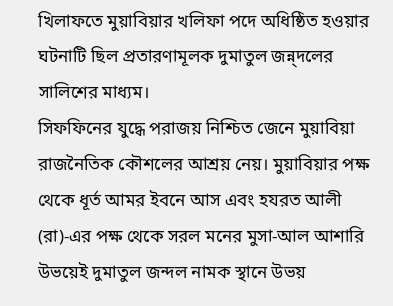খিলাফতে মুয়াবিয়ার খলিফা পদে অধিষ্ঠিত হওয়ার ঘটনাটি ছিল প্রতারণামূলক দুমাতুল জন্ন্দলের সালিশের মাধ্যম।
সিফফিনের যুদ্ধে পরাজয় নিশ্চিত জেনে মুয়াবিয়া রাজনৈতিক কৌশলের আশ্রয় নেয়। মুয়াবিয়ার পক্ষ থেকে ধূর্ত আমর ইবনে আস এবং হযরত আলী (রা)-এর পক্ষ থেকে সরল মনের মুসা-আল আশারি উভয়েই দুমাতুল জন্দল নামক স্থানে উভয়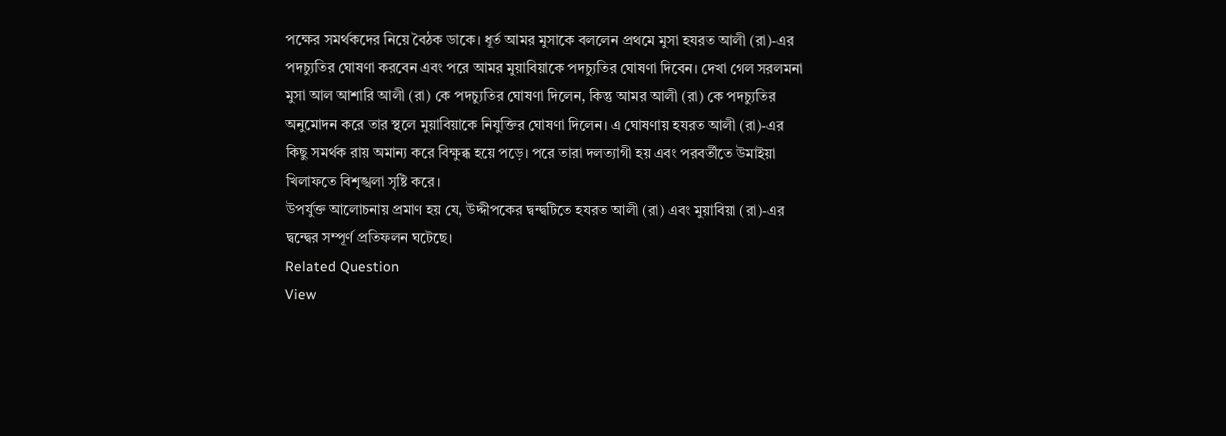পক্ষের সমর্থকদের নিয়ে বৈঠক ডাকে। ধূর্ত আমর মুসাকে বললেন প্রথমে মুসা হযরত আলী (রা)-এর পদচ্যুতির ঘোষণা করবেন এবং পরে আমর মুয়াবিয়াকে পদচ্যুতির ঘোষণা দিবেন। দেখা গেল সরলমনা মুসা আল আশারি আলী (রা) কে পদচ্যুতির ঘোষণা দিলেন, কিন্তু আমর আলী (রা) কে পদচ্যুতির অনুমোদন করে তার স্থলে মুয়াবিয়াকে নিযুক্তির ঘোষণা দিলেন। এ ঘোষণায় হযরত আলী (রা)-এর কিছু সমর্থক রায় অমান্য করে বিক্ষুব্ধ হয়ে পড়ে। পরে তারা দলত্যাগী হয় এবং পরবর্তীতে উমাইয়া খিলাফতে বিশৃঙ্খলা সৃষ্টি করে।
উপর্যুক্ত আলোচনায় প্রমাণ হয় যে, উদ্দীপকের দ্বন্দ্বটিতে হযরত আলী (রা) এবং মুয়াবিয়া (রা)-এর দ্বন্দ্বের সম্পূর্ণ প্রতিফলন ঘটেছে।
Related Question
View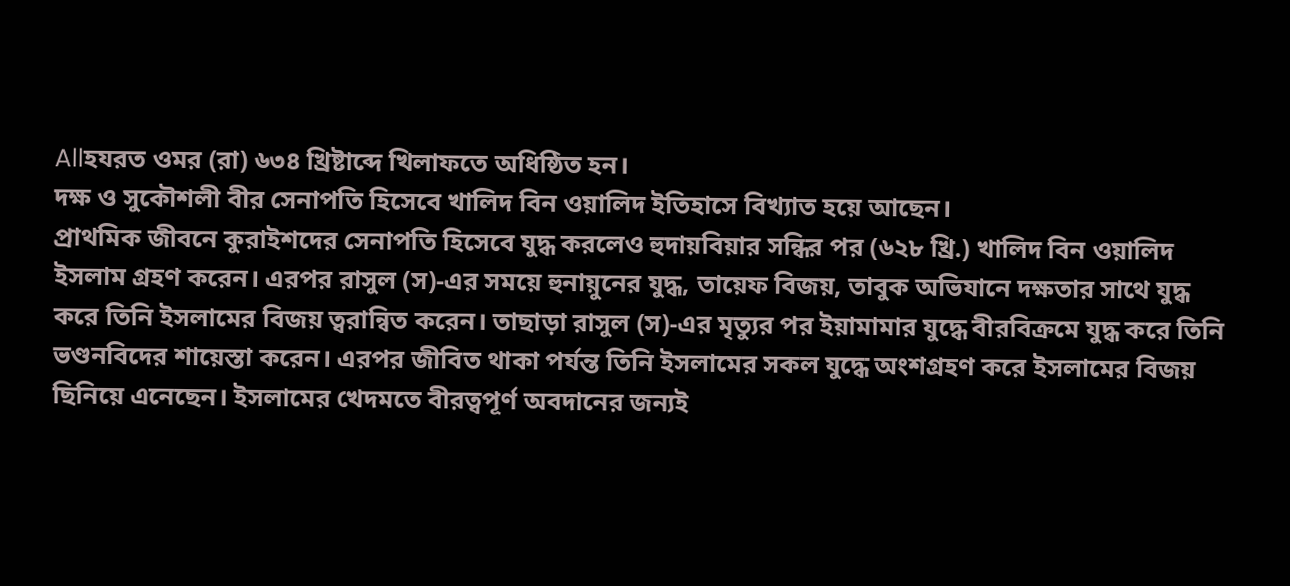Allহযরত ওমর (রা) ৬৩৪ খ্রিষ্টাব্দে খিলাফতে অধিষ্ঠিত হন।
দক্ষ ও সুকৌশলী বীর সেনাপতি হিসেবে খালিদ বিন ওয়ালিদ ইতিহাসে বিখ্যাত হয়ে আছেন।
প্রাথমিক জীবনে কুরাইশদের সেনাপতি হিসেবে যুদ্ধ করলেও হুদায়বিয়ার সন্ধির পর (৬২৮ খ্রি.) খালিদ বিন ওয়ালিদ ইসলাম গ্রহণ করেন। এরপর রাসুল (স)-এর সময়ে হুনায়ুনের যুদ্ধ, তায়েফ বিজয়, তাবুক অভিযানে দক্ষতার সাথে যুদ্ধ করে তিনি ইসলামের বিজয় ত্বরান্বিত করেন। তাছাড়া রাসুল (স)-এর মৃত্যুর পর ইয়ামামার যুদ্ধে বীরবিক্রমে যুদ্ধ করে তিনি ভণ্ডনবিদের শায়েস্তা করেন। এরপর জীবিত থাকা পর্যন্ত তিনি ইসলামের সকল যুদ্ধে অংশগ্রহণ করে ইসলামের বিজয় ছিনিয়ে এনেছেন। ইসলামের খেদমতে বীরত্বপূর্ণ অবদানের জন্যই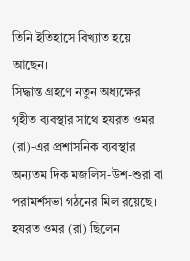তিনি ইতিহাসে বিখ্যাত হয়ে আছেন।
সিদ্ধান্ত গ্রহণে নতুন অধ্যক্ষের গৃহীত ব্যবস্থার সাথে হযরত ওমর (রা)-এর প্রশাসনিক ব্যবস্থার অন্যতম দিক মজলিস-উশ-শুরা বা পরামর্শসভা গঠনের মিল রয়েছে।
হযরত ওমর (রা) ছিলেন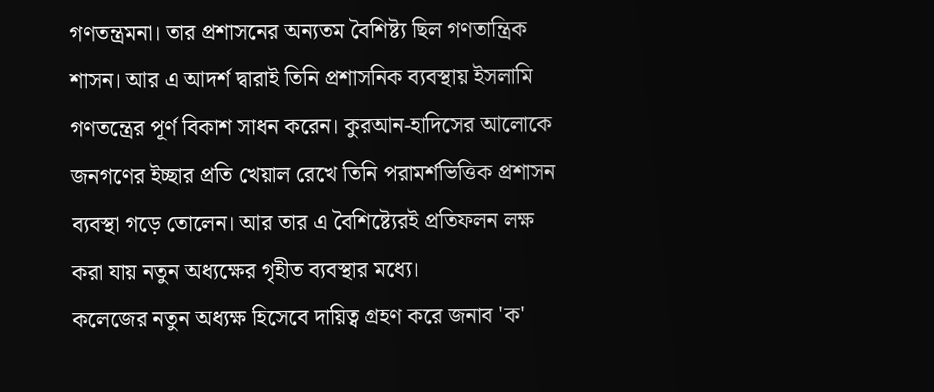গণতন্ত্রমনা। তার প্রশাসনের অন্যতম বৈশিষ্ট্য ছিল গণতান্ত্রিক শাসন। আর এ আদর্শ দ্বারাই তিনি প্রশাসনিক ব্যবস্থায় ইসলামি গণতন্ত্রের পূর্ণ বিকাশ সাধন করেন। কুরআন-হাদিসের আলোকে জনগণের ইচ্ছার প্রতি খেয়াল রেখে তিনি পরামর্শভিত্তিক প্রশাসন ব্যবস্থা গড়ে তোলেন। আর তার এ বৈশিষ্ট্যেরই প্রতিফলন লক্ষ করা যায় নতুন অধ্যক্ষের গৃহীত ব্যবস্থার মধ্যে।
কলেজের নতুন অধ্যক্ষ হিসেবে দায়িত্ব গ্রহণ করে জনাব 'ক'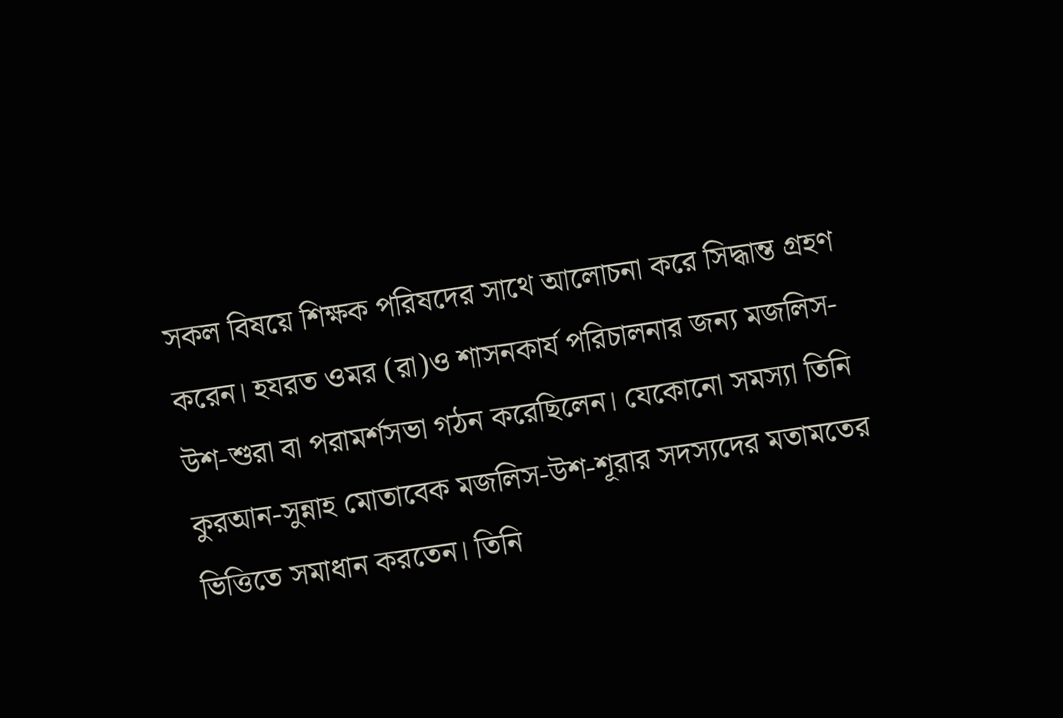সকল বিষয়ে শিক্ষক পরিষদের সাথে আলোচনা করে সিদ্ধান্ত গ্রহণ করেন। হযরত ওমর (রা)ও শাসনকার্য পরিচালনার জন্য মজলিস-উশ-শুরা বা পরামর্শসভা গঠন করেছিলেন। যেকোনো সমস্যা তিনি কুরআন-সুন্নাহ মোতাবেক মজলিস-উশ-শূরার সদস্যদের মতামতের ভিত্তিতে সমাধান করতেন। তিনি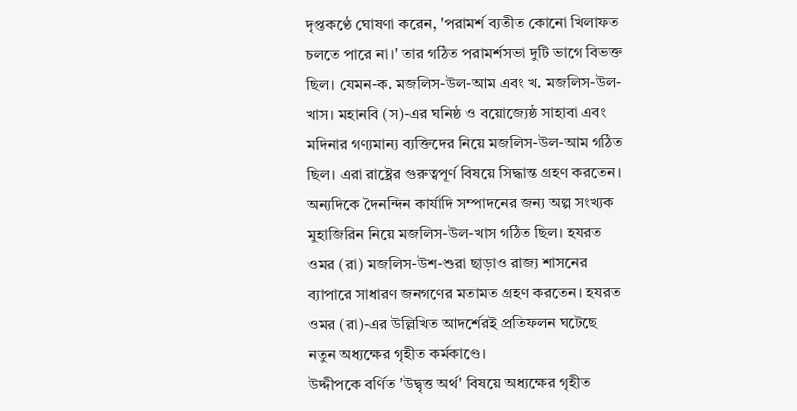দৃপ্তকণ্ঠে ঘোষণা করেন, 'পরামর্শ ব্যতীত কোনো খিলাফত চলতে পারে না।' তার গঠিত পরামর্শসভা দুটি ভাগে বিভক্ত ছিল। যেমন-ক. মজলিস-উল-আম এবং খ. মজলিস-উল-খাস। মহানবি (স)-এর ঘনিষ্ঠ ও বয়োজ্যেষ্ঠ সাহাবা এবং মদিনার গণ্যমান্য ব্যক্তিদের নিয়ে মজলিস-উল-আম গঠিত ছিল। এরা রাষ্ট্রের গুরুত্বপূর্ণ বিষয়ে সিদ্ধান্ত গ্রহণ করতেন। অন্যদিকে দৈনন্দিন কার্যাদি সম্পাদনের জন্য অল্প সংখ্যক মুহাজিরিন নিয়ে মজলিস-উল-খাস গঠিত ছিল। হযরত ওমর (রা) মজলিস-উশ-শুরা ছাড়াও রাজ্য শাসনের ব্যাপারে সাধারণ জনগণের মতামত গ্রহণ করতেন। হযরত ওমর (রা)-এর উল্লিখিত আদর্শেরই প্রতিফলন ঘটেছে নতুন অধ্যক্ষের গৃহীত কর্মকাণ্ডে।
উদ্দীপকে বর্ণিত 'উদ্বৃত্ত অর্থ' বিষয়ে অধ্যক্ষের গৃহীত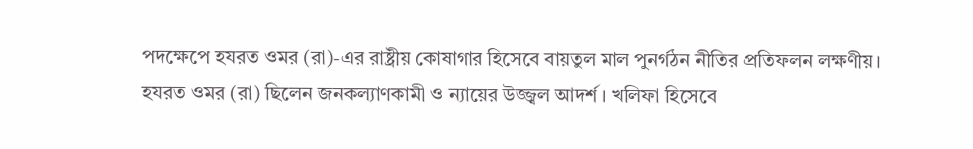পদক্ষেপে হযরত ওমর (রা)-এর রাষ্ট্রীয় কোষাগার হিসেবে বায়তুল মাল পুনর্গঠন নীতির প্রতিফলন লক্ষণীয়।
হযরত ওমর (রা) ছিলেন জনকল্যাণকামী ও ন্যায়ের উজ্জ্বল আদর্শ। খলিফা হিসেবে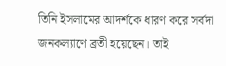তিনি ইসলামের আদর্শকে ধারণ করে সর্বদা জনকল্যাণে ব্রতী হয়েছেন। তাই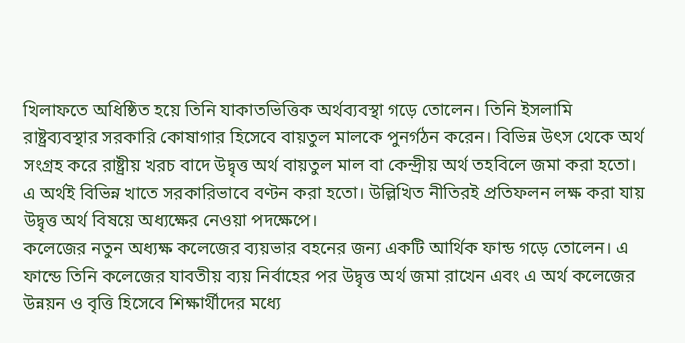খিলাফতে অধিষ্ঠিত হয়ে তিনি যাকাতভিত্তিক অর্থব্যবস্থা গড়ে তোলেন। তিনি ইসলামি রাষ্ট্রব্যবস্থার সরকারি কোষাগার হিসেবে বায়তুল মালকে পুনর্গঠন করেন। বিভিন্ন উৎস থেকে অর্থ সংগ্রহ করে রাষ্ট্রীয় খরচ বাদে উদ্বৃত্ত অর্থ বায়তুল মাল বা কেন্দ্রীয় অর্থ তহবিলে জমা করা হতো। এ অর্থই বিভিন্ন খাতে সরকারিভাবে বণ্টন করা হতো। উল্লিখিত নীতিরই প্রতিফলন লক্ষ করা যায় উদ্বৃত্ত অর্থ বিষয়ে অধ্যক্ষের নেওয়া পদক্ষেপে।
কলেজের নতুন অধ্যক্ষ কলেজের ব্যয়ভার বহনের জন্য একটি আর্থিক ফান্ড গড়ে তোলেন। এ ফান্ডে তিনি কলেজের যাবতীয় ব্যয় নির্বাহের পর উদ্বৃত্ত অর্থ জমা রাখেন এবং এ অর্থ কলেজের উন্নয়ন ও বৃত্তি হিসেবে শিক্ষার্থীদের মধ্যে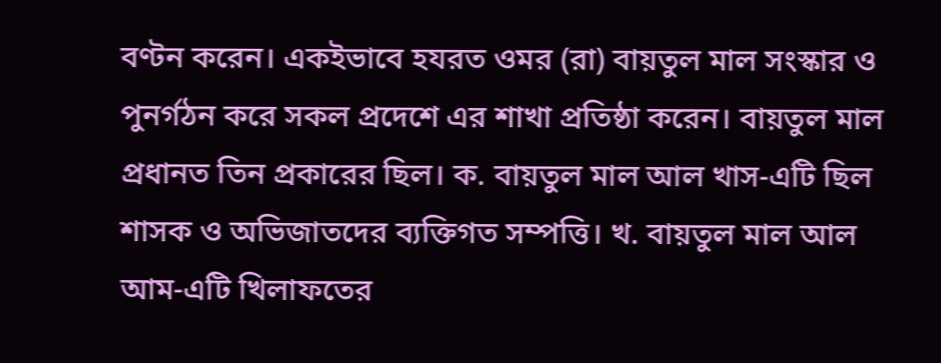বণ্টন করেন। একইভাবে হযরত ওমর (রা) বায়তুল মাল সংস্কার ও পুনর্গঠন করে সকল প্রদেশে এর শাখা প্রতিষ্ঠা করেন। বায়তুল মাল প্রধানত তিন প্রকারের ছিল। ক. বায়তুল মাল আল খাস-এটি ছিল শাসক ও অভিজাতদের ব্যক্তিগত সম্পত্তি। খ. বায়তুল মাল আল আম-এটি খিলাফতের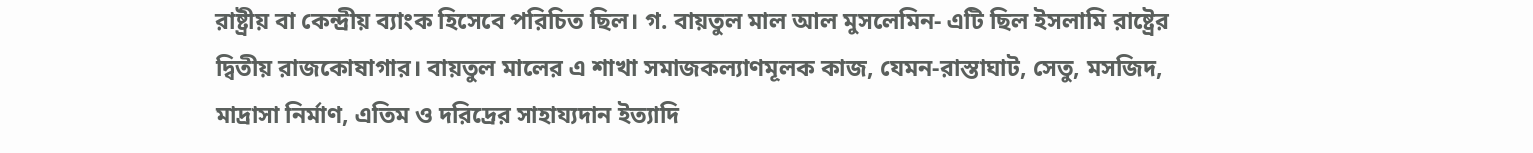রাষ্ট্রীয় বা কেন্দ্রীয় ব্যাংক হিসেবে পরিচিত ছিল। গ. বায়তুল মাল আল মুসলেমিন- এটি ছিল ইসলামি রাষ্ট্রের দ্বিতীয় রাজকোষাগার। বায়তুল মালের এ শাখা সমাজকল্যাণমূলক কাজ, যেমন-রাস্তাঘাট, সেতু, মসজিদ, মাদ্রাসা নির্মাণ, এতিম ও দরিদ্রের সাহায্যদান ইত্যাদি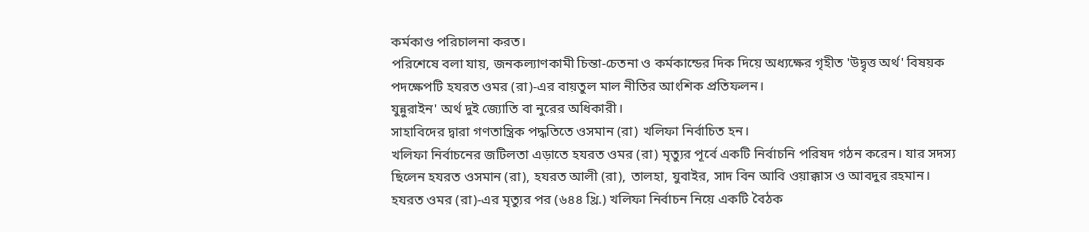কর্মকাণ্ড পরিচালনা করত।
পরিশেষে বলা যায়, জনকল্যাণকামী চিন্তা-চেতনা ও কর্মকান্ডের দিক দিয়ে অধ্যক্ষের গৃহীত 'উদ্বৃত্ত অর্থ' বিষয়ক পদক্ষেপটি হযরত ওমর (রা)-এর বায়তুল মাল নীতির আংশিক প্রতিফলন।
যুন্নুরাইন' অর্থ দুই জ্যোতি বা নুরের অধিকারী।
সাহাবিদের দ্বারা গণতান্ত্রিক পদ্ধতিতে ওসমান (রা) খলিফা নির্বাচিত হন।
খলিফা নির্বাচনের জটিলতা এড়াতে হযরত ওমর (রা) মৃত্যুর পূর্বে একটি নির্বাচনি পরিষদ গঠন করেন। যার সদস্য ছিলেন হযরত ওসমান (রা), হযরত আলী (রা), তালহা, যুবাইর, সাদ বিন আবি ওয়াক্কাস ও আবদুর রহমান। হযরত ওমর (রা)-এর মৃত্যুর পর (৬৪৪ খ্রি.) খলিফা নির্বাচন নিয়ে একটি বৈঠক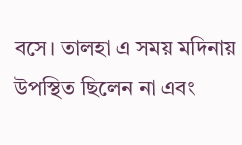বসে। তালহা এ সময় মদিনায় উপস্থিত ছিলেন না এবং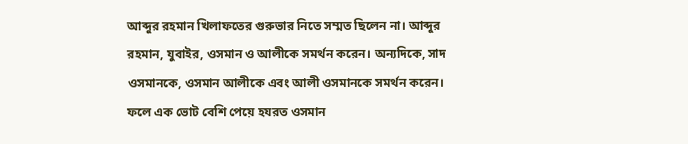আব্দুর রহমান খিলাফতের গুরুভার নিতে সম্মত ছিলেন না। আব্দুর রহমান, যুবাইর, ওসমান ও আলীকে সমর্থন করেন। অন্যদিকে, সাদ ওসমানকে, ওসমান আলীকে এবং আলী ওসমানকে সমর্থন করেন। ফলে এক ভোট বেশি পেয়ে হযরত ওসমান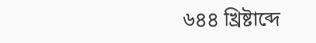৬৪৪ খ্রিষ্টাব্দে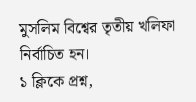মুসলিম বিশ্বের তৃতীয় খলিফা নির্বাচিত হন।
১ ক্লিকে প্রশ্ন,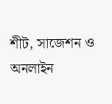শীট, সাজেশন ও
অনলাইন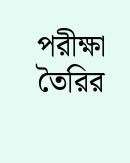পরীক্ষা তৈরির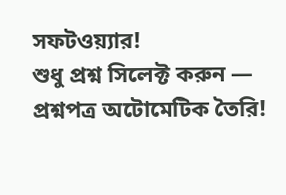সফটওয়্যার!
শুধু প্রশ্ন সিলেক্ট করুন — প্রশ্নপত্র অটোমেটিক তৈরি!